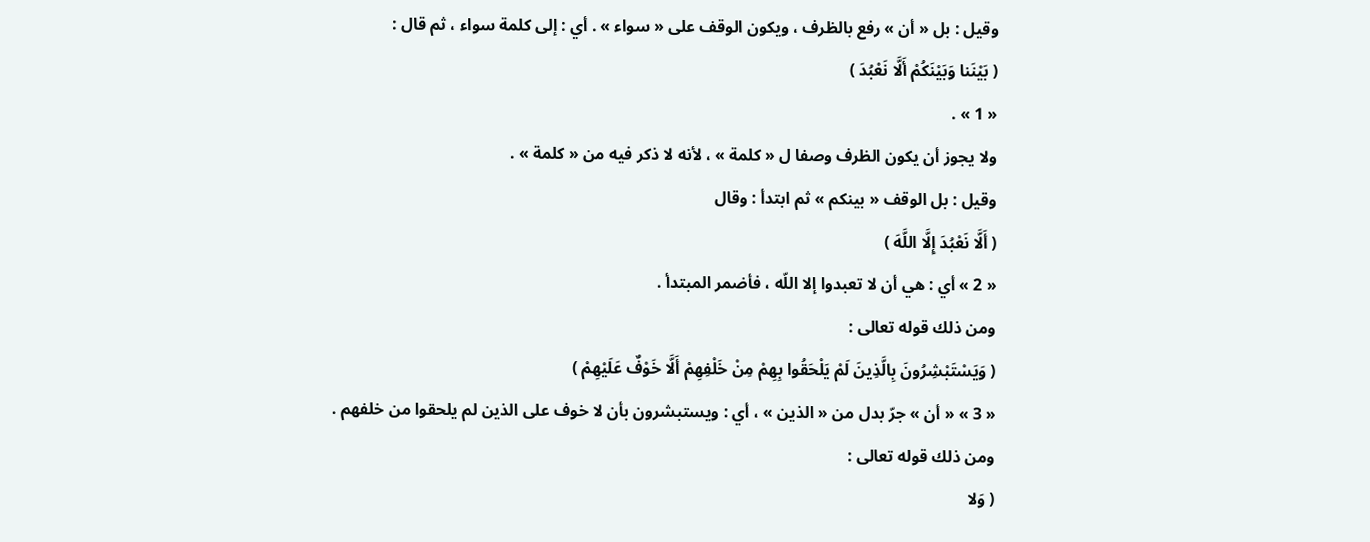وقيل : بل « أن » رفع بالظرف ، ويكون الوقف على « سواء » . أي : إلى كلمة سواء ، ثم قال :
( بَيْنَنا وَبَيْنَكُمْ أَلَّا نَعْبُدَ )
« 1 » .
ولا يجوز أن يكون الظرف وصفا ل « كلمة » ، لأنه لا ذكر فيه من « كلمة » .
وقيل : بل الوقف « بينكم » ثم ابتدأ : وقال
( أَلَّا نَعْبُدَ إِلَّا اللَّهَ )
« 2 » أي : هي أن لا تعبدوا إلا اللّه ، فأضمر المبتدأ .
ومن ذلك قوله تعالى :
( وَيَسْتَبْشِرُونَ بِالَّذِينَ لَمْ يَلْحَقُوا بِهِمْ مِنْ خَلْفِهِمْ أَلَّا خَوْفٌ عَلَيْهِمْ )
« 3 » « أن » جرّ بدل من « الذين » ، أي : ويستبشرون بأن لا خوف على الذين لم يلحقوا من خلفهم .
ومن ذلك قوله تعالى :
( وَلا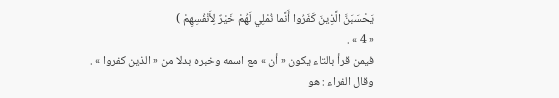يَحْسَبَنَّ الَّذِينَ كَفَرُوا أَنَّما نُمْلِي لَهُمْ خَيْرٌ لِأَنْفُسِهِمْ )
« 4 » .
فيمن قرأ بالتاء يكون « أن » مع اسمه وخبره بدلا من « الذين كفروا » .
وقال الفراء : هو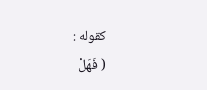كقوله :
( فَهَلْ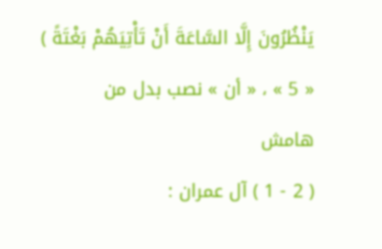يَنْظُرُونَ إِلَّا السَّاعَةَ أَنْ تَأْتِيَهُمْ بَغْتَةً )
« 5 » ، « أن » نصب بدل من
هامش
( 2 - 1 ) آل عمران :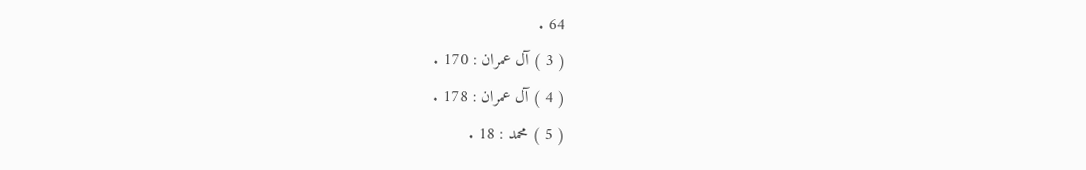64 .
( 3 ) آل عمران : 170 .
( 4 ) آل عمران : 178 .
( 5 ) محمد : 18 .